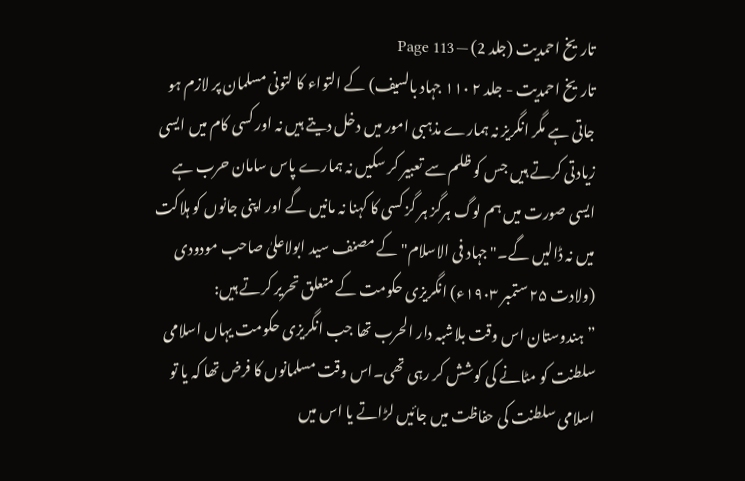تاریخ احمدیت (جلد 2) — Page 113
تاریخ احمدیت - جلد ۲ ١١٠ جہاد بالسیف) کے التواء کا لتونی مسلمان پر لازم ہو جاتی ہے مگر انگریز نہ ہمارے مذہبی امور میں دخل دیتے ہیں نہ اور کسی کام میں ایسی زیادتی کرتے ہیں جس کو ظلم سے تعبیر کر سکیں نہ ہمارے پاس سامان حرب ہے ایسی صورت میں ہم لوگ ہرگز ہر گز کسی کا کہنا نہ مانیں گے اور اپنی جانوں کو ہلاکت میں نہ ڈالیں گے۔"جہاد فی الاسلام" کے مصنف سید ابولاعلیٰ صاحب مودودی (ولادت ۲۵ ستمبر ۱۹۰۳ء) انگریزی حکومت کے متعلق تحریر کرتے ہیں: ”ہندوستان اس وقت بلاشبہ دار الحرب تھا جب انگریزی حکومت یہاں اسلامی سلطنت کو مٹانے کی کوشش کر رہی تھی۔اس وقت مسلمانوں کا فرض تھا کہ یا تو اسلامی سلطنت کی حفاظت میں جائیں لڑاتے یا اس میں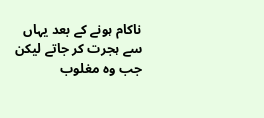ناکام ہونے کے بعد یہاں سے ہجرت کر جاتے لیکن جب وہ مغلوب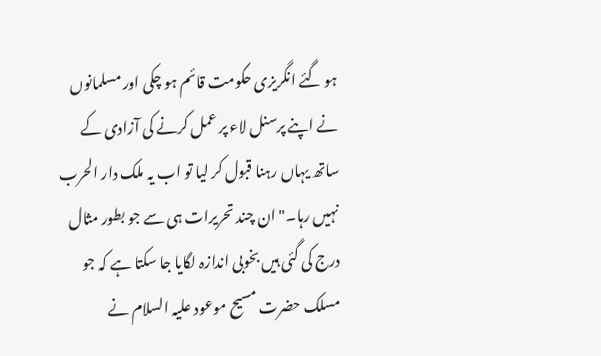ہو گئے انگریزی حکومت قائم ہو چکی اور مسلمانوں نے اپنے پرسنل لاء پر عمل کرنے کی آزادی کے ساتھ یہاں رہنا قبول کر لیا تو اب یہ ملک دار الحرب نہیں رہا۔" ان چند تحریرات ہی سے جو بطور مثال درج کی گئی ہیں بخوبی اندازہ لگایا جا سکتا ہے کہ جو مسلک حضرت مسیح موعود علیہ السلام نے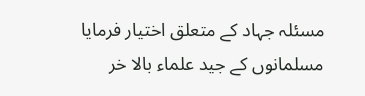مسئلہ جہاد کے متعلق اختیار فرمایا مسلمانوں کے جید علماء بالا خر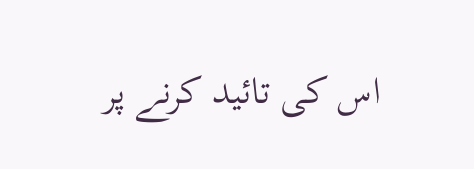اس کی تائید کرنے پر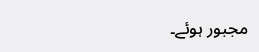مجبور ہوئے۔